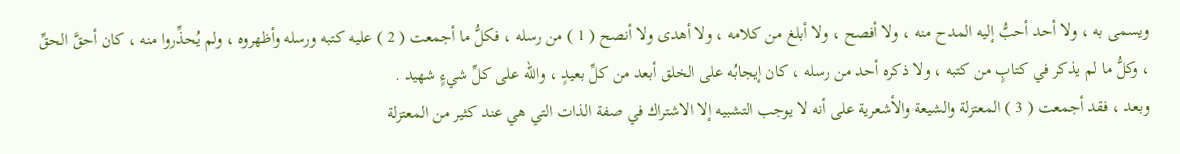ويسمى به ، ولا أحد أحبُّ إليه المدح منه ، ولا أفصح ، ولا أبلغ من كلامه ، ولا أهدى ولا أنصح ( 1 ) من رسله ، فكلُّ ما أجمعت ( 2 ) عليه كتبه ورسله وأظهروه ، ولم يُحذِّروا منه ، كان أحقَّ الحقِّ ، وكلُّ ما لم يذكر في كتابٍ من كتبه ، ولا ذكره أحد من رسله ، كان إيجابُه على الخلق أبعد من كلِّ بعيدٍ ، والله على كلِّ شيءٍ شهيد .
وبعد ، فقد أجمعت ( 3 ) المعتزلة والشيعة والأشعرية على أنه لا يوجب التشبيه إلا الاشتراك في صفة الذات التي هي عند كثير من المعتزلة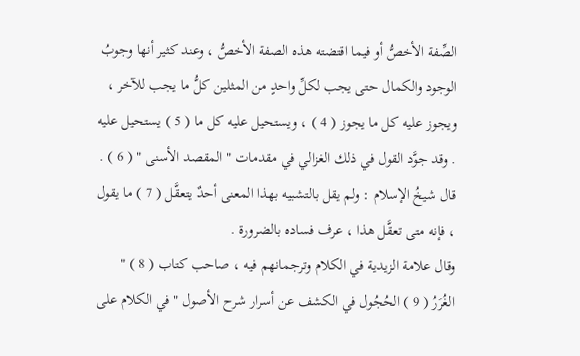الصِّفة الأخصُّ أو فيما اقتضته هذه الصفة الأخصُّ ، وعند كثير أنها وجوبُ الوجود والكمال حتى يجب لكلِّ واحدٍ من المثلين كلُّ ما يجب للآخر ، ويجوز عليه كل ما يجوز ( 4 ) ، ويستحيل عليه كل ما ( 5 ) يستحيل عليه . وقد جوَّد القول في ذلك الغزالي في مقدمات " المقصد الأسنى " ( 6 ) .
قال شيخُ الإسلام : ولم يقل بالتشبيه بهذا المعنى أحدٌ يتعقَّل ( 7 ) ما يقول ، فإنه متى تعقَّل هذا ، عرف فساده بالضرورة .
وقال علامة الزيدية في الكلام وترجمانهم فيه ، صاحب كتاب ( 8 ) " الغُرَرُ ( 9 ) الحُجُول في الكشف عن أسرار شرح الأصول " في الكلام على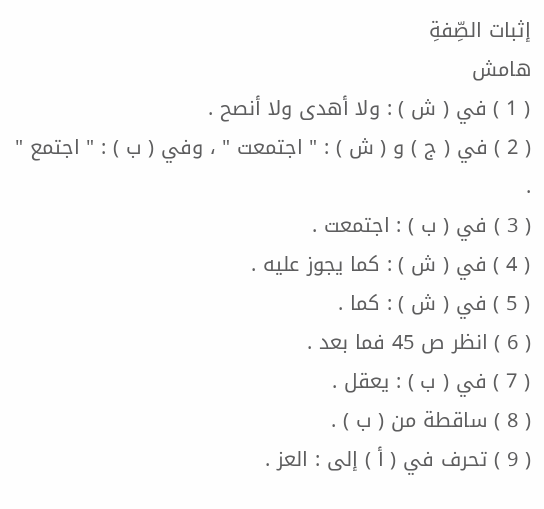إثبات الصِّفةِ
هامش
( 1 ) في ( ش ) : ولا أهدى ولا أنصح .
( 2 ) في ( ج ) و ( ش ) : " اجتمعت " ، وفي ( ب ) : " اجتمع " .
( 3 ) في ( ب ) : اجتمعت .
( 4 ) في ( ش ) : كما يجوز عليه .
( 5 ) في ( ش ) : كما .
( 6 ) انظر ص 45 فما بعد .
( 7 ) في ( ب ) : يعقل .
( 8 ) ساقطة من ( ب ) .
( 9 ) تحرف في ( أ ) إلى : العز .